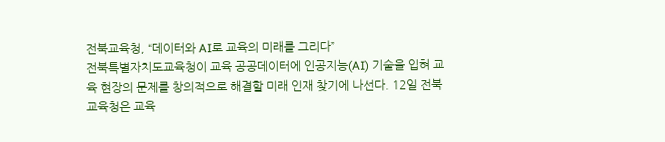전북교육청, “데이터와 AI로 교육의 미래를 그리다”
전북특별자치도교육청이 교육 공공데이터에 인공지능(AI) 기술을 입혀 교육 현장의 문제를 창의적으로 해결할 미래 인재 찾기에 나선다. 12일 전북교육청은 교육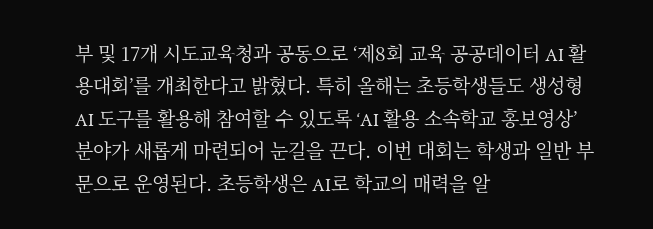부 및 17개 시도교육청과 공동으로 ‘제8회 교육 공공데이터 AI 활용대회’를 개최한다고 밝혔다. 특히 올해는 초등학생들도 생성형 AI 도구를 활용해 참여할 수 있도록 ‘AI 활용 소속학교 홍보영상’ 분야가 새롭게 마련되어 눈길을 끈다. 이번 대회는 학생과 일반 부문으로 운영된다. 초등학생은 AI로 학교의 매력을 알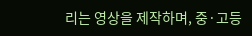리는 영상을 제작하며, 중·고등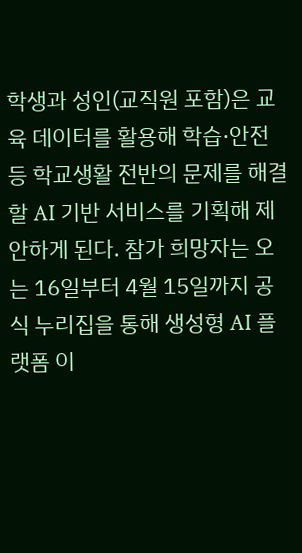학생과 성인(교직원 포함)은 교육 데이터를 활용해 학습·안전 등 학교생활 전반의 문제를 해결할 AI 기반 서비스를 기획해 제안하게 된다. 참가 희망자는 오는 16일부터 4월 15일까지 공식 누리집을 통해 생성형 AI 플랫폼 이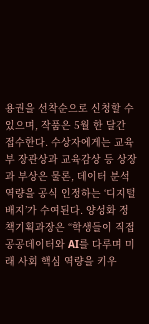용권을 선착순으로 신청할 수 있으며, 작품은 5월 한 달간 접수한다. 수상자에게는 교육부 장관상과 교육감상 등 상장과 부상은 물론, 데이터 분석 역량을 공식 인정하는 ‘디지털 배지’가 수여된다. 양성화 정책기획과장은 “학생들이 직접 공공데이터와 AI를 다루며 미래 사회 핵심 역량을 키우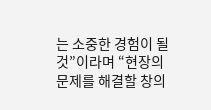는 소중한 경험이 될 것”이라며 “현장의 문제를 해결할 창의